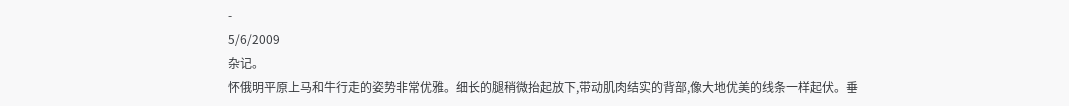-
5/6/2009
杂记。
怀俄明平原上马和牛行走的姿势非常优雅。细长的腿稍微抬起放下,带动肌肉结实的背部,像大地优美的线条一样起伏。垂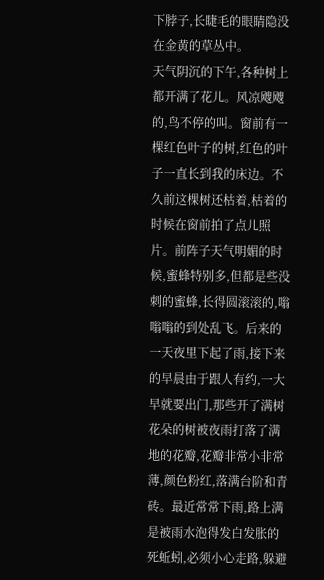下脖子,长睫毛的眼睛隐没在金黄的草丛中。
天气阴沉的下午,各种树上都开满了花儿。风凉飕飕的,鸟不停的叫。窗前有一棵红色叶子的树,红色的叶子一直长到我的床边。不久前这棵树还枯着,枯着的时候在窗前拍了点儿照片。前阵子天气明媚的时候,蜜蜂特别多,但都是些没刺的蜜蜂,长得圆滚滚的,嗡嗡嗡的到处乱飞。后来的一天夜里下起了雨,接下来的早晨由于跟人有约,一大早就要出门,那些开了满树花朵的树被夜雨打落了满地的花瓣,花瓣非常小非常薄,颜色粉红,落满台阶和青砖。最近常常下雨,路上满是被雨水泡得发白发胀的死蚯蚓,必须小心走路,躲避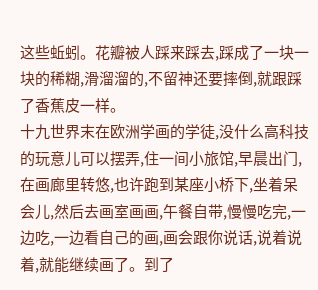这些蚯蚓。花瓣被人踩来踩去,踩成了一块一块的稀糊,滑溜溜的,不留神还要摔倒,就跟踩了香蕉皮一样。
十九世界末在欧洲学画的学徒,没什么高科技的玩意儿可以摆弄,住一间小旅馆,早晨出门,在画廊里转悠,也许跑到某座小桥下,坐着呆会儿,然后去画室画画,午餐自带,慢慢吃完,一边吃,一边看自己的画,画会跟你说话,说着说着,就能继续画了。到了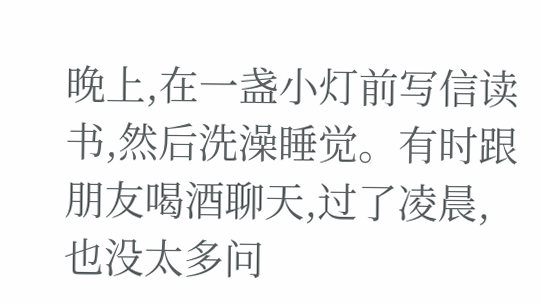晚上,在一盏小灯前写信读书,然后洗澡睡觉。有时跟朋友喝酒聊天,过了凌晨,也没太多问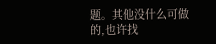题。其他没什么可做的,也许找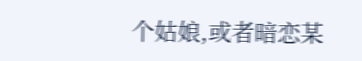个姑娘,或者暗恋某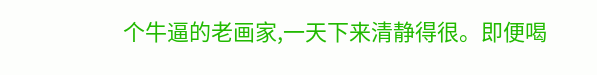个牛逼的老画家,一天下来清静得很。即便喝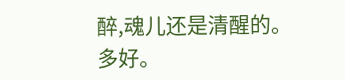醉,魂儿还是清醒的。
多好。